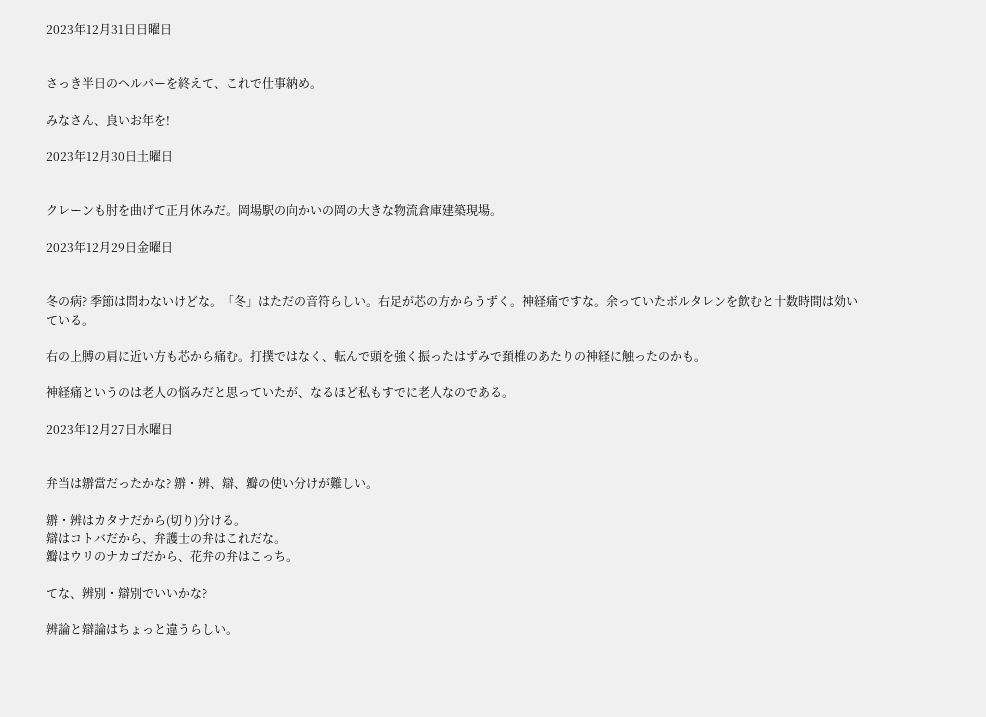2023年12月31日日曜日


さっき半日のヘルパーを終えて、これで仕事納め。

みなさん、良いお年を!

2023年12月30日土曜日


クレーンも肘を曲げて正月休みだ。岡場駅の向かいの岡の大きな物流倉庫建築現場。

2023年12月29日金曜日


冬の病? 季節は問わないけどな。「冬」はただの音符らしい。右足が芯の方からうずく。神経痛ですな。余っていたボルタレンを飲むと十数時間は効いている。

右の上膊の肩に近い方も芯から痛む。打撲ではなく、転んで頭を強く振ったはずみで頚椎のあたりの神経に触ったのかも。

神経痛というのは老人の悩みだと思っていたが、なるほど私もすでに老人なのである。

2023年12月27日水曜日


弁当は辧當だったかな? 辧・辨、辯、瓣の使い分けが難しい。

辧・辨はカタナだから(切り)分ける。
辯はコトバだから、弁護士の弁はこれだな。
瓣はウリのナカゴだから、花弁の弁はこっち。

てな、辨別・辯別でいいかな?

辨論と辯論はちょっと違うらしい。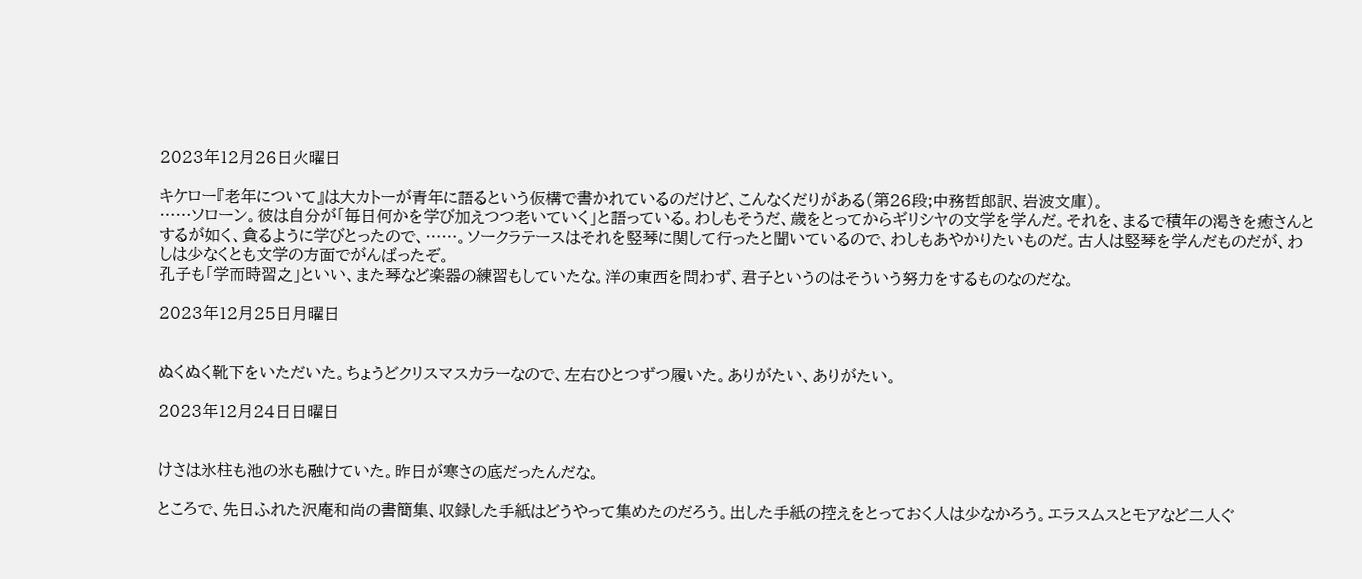2023年12月26日火曜日

キケロー『老年について』は大カトーが青年に語るという仮構で書かれているのだけど、こんなくだりがある(第26段;中務哲郎訳、岩波文庫)。
……ソローン。彼は自分が「毎日何かを学び加えつつ老いていく」と語っている。わしもそうだ、歳をとってからギリシヤの文学を学んだ。それを、まるで積年の渇きを癒さんとするが如く、貪るように学びとったので、……。ソークラテースはそれを竪琴に関して行ったと聞いているので、わしもあやかりたいものだ。古人は竪琴を学んだものだが、わしは少なくとも文学の方面でがんばったぞ。
孔子も「学而時習之」といい、また琴など楽器の練習もしていたな。洋の東西を問わず、君子というのはそういう努力をするものなのだな。

2023年12月25日月曜日


ぬくぬく靴下をいただいた。ちょうどクリスマスカラーなので、左右ひとつずつ履いた。ありがたい、ありがたい。

2023年12月24日日曜日


けさは氷柱も池の氷も融けていた。昨日が寒さの底だったんだな。

ところで、先日ふれた沢庵和尚の書簡集、収録した手紙はどうやって集めたのだろう。出した手紙の控えをとっておく人は少なかろう。エラスムスとモアなど二人ぐ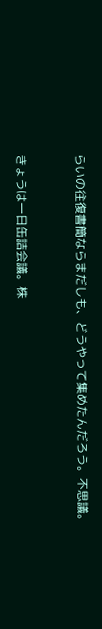らいの往復書簡ならまだしも、どうやって集めたんだろう。不思議。


きょうは一日缶詰会議。株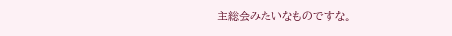主総会みたいなものですな。